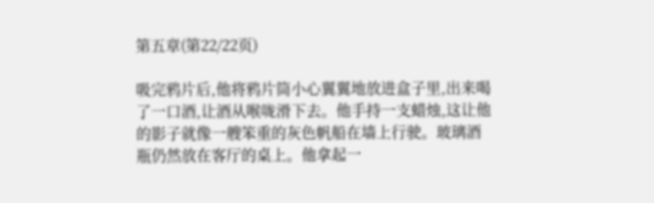第五章(第22/22页)

吸完鸦片后,他将鸦片筒小心翼翼地放进盒子里,出来喝了一口酒,让酒从喉咙滑下去。他手持一支蜡烛,这让他的影子就像一艘笨重的灰色帆船在墙上行驶。玻璃酒瓶仍然放在客厅的桌上。他拿起一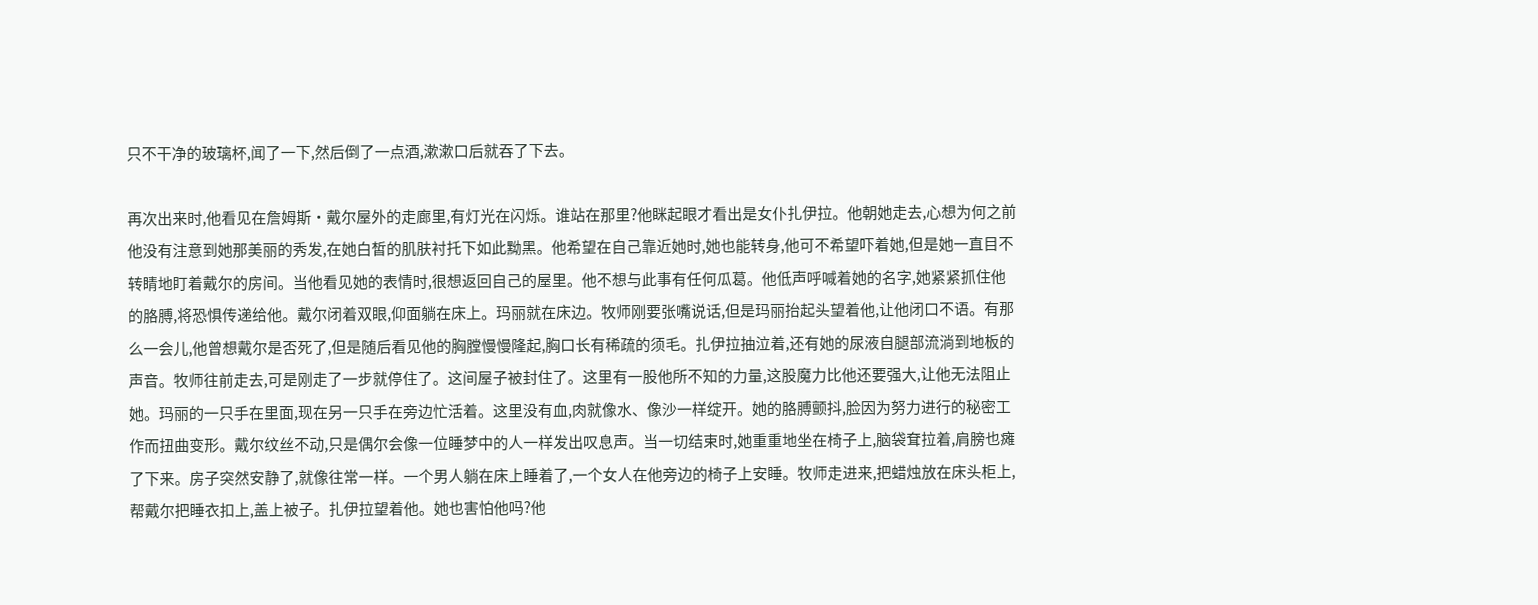只不干净的玻璃杯,闻了一下,然后倒了一点酒,漱漱口后就吞了下去。

再次出来时,他看见在詹姆斯·戴尔屋外的走廊里,有灯光在闪烁。谁站在那里?他眯起眼才看出是女仆扎伊拉。他朝她走去,心想为何之前他没有注意到她那美丽的秀发,在她白皙的肌肤衬托下如此黝黑。他希望在自己靠近她时,她也能转身,他可不希望吓着她,但是她一直目不转睛地盯着戴尔的房间。当他看见她的表情时,很想返回自己的屋里。他不想与此事有任何瓜葛。他低声呼喊着她的名字,她紧紧抓住他的胳膊,将恐惧传递给他。戴尔闭着双眼,仰面躺在床上。玛丽就在床边。牧师刚要张嘴说话,但是玛丽抬起头望着他,让他闭口不语。有那么一会儿,他曾想戴尔是否死了,但是随后看见他的胸膛慢慢隆起,胸口长有稀疏的须毛。扎伊拉抽泣着,还有她的尿液自腿部流淌到地板的声音。牧师往前走去,可是刚走了一步就停住了。这间屋子被封住了。这里有一股他所不知的力量,这股魔力比他还要强大,让他无法阻止她。玛丽的一只手在里面,现在另一只手在旁边忙活着。这里没有血,肉就像水、像沙一样绽开。她的胳膊颤抖,脸因为努力进行的秘密工作而扭曲变形。戴尔纹丝不动,只是偶尔会像一位睡梦中的人一样发出叹息声。当一切结束时,她重重地坐在椅子上,脑袋耷拉着,肩膀也瘫了下来。房子突然安静了,就像往常一样。一个男人躺在床上睡着了,一个女人在他旁边的椅子上安睡。牧师走进来,把蜡烛放在床头柜上,帮戴尔把睡衣扣上,盖上被子。扎伊拉望着他。她也害怕他吗?他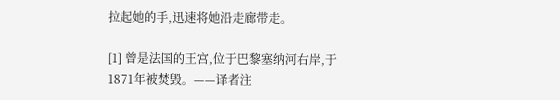拉起她的手,迅速将她沿走廊带走。

[1] 曾是法国的王宫,位于巴黎塞纳河右岸,于1871年被焚毁。——译者注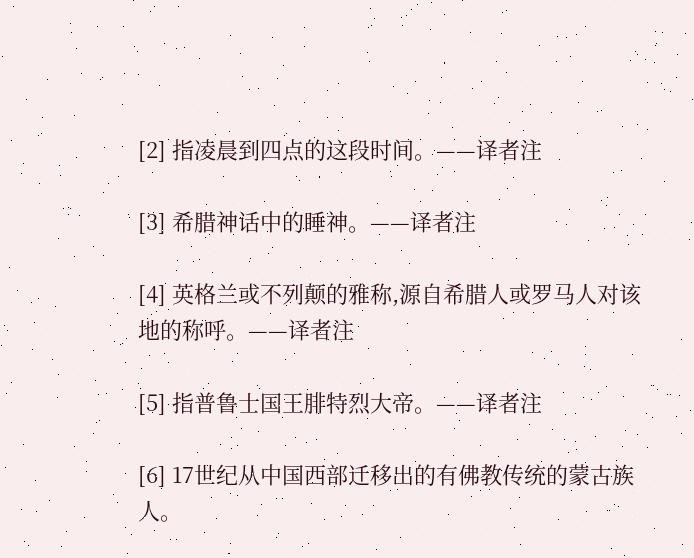[2] 指凌晨到四点的这段时间。——译者注

[3] 希腊神话中的睡神。——译者注

[4] 英格兰或不列颠的雅称,源自希腊人或罗马人对该地的称呼。——译者注

[5] 指普鲁士国王腓特烈大帝。——译者注

[6] 17世纪从中国西部迁移出的有佛教传统的蒙古族人。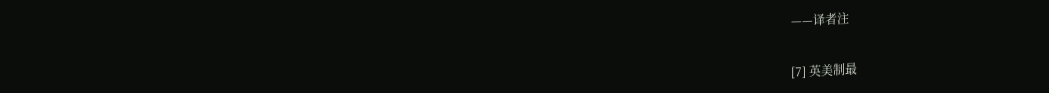——译者注

[7] 英美制最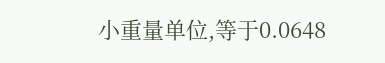小重量单位,等于0.0648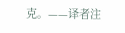克。——译者注